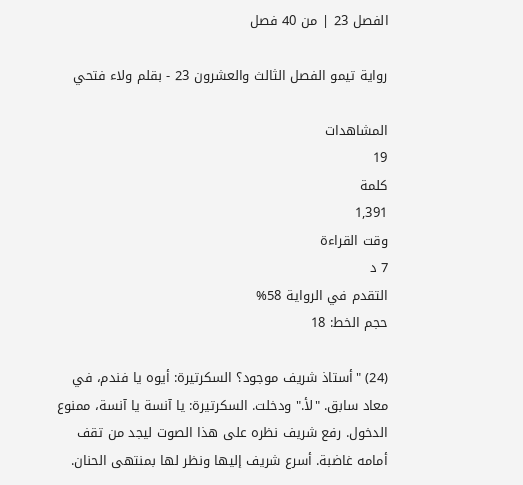الفصل 23 | من 40 فصل

رواية تيمو الفصل الثالث والعشرون 23 - بقلم ولاء فتحي

المشاهدات
19
كلمة
1,391
وقت القراءة
7 د
التقدم في الرواية 58%
حجم الخط: 18

(24) "أستاذ شريف موجود؟ السكرتيرة: أيوه يا فندم، في معاد سابق. "لأ." ودخلت. السكرتيرة: يا آنسة يا آنسة، ممنوع الدخول. رفع شريف نظره على هذا الصوت ليجد من تقف أمامه غاضبة. أسرع شريف إليها ونظر لها بمنتهى الحنان.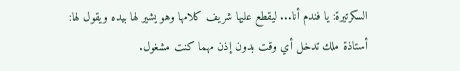السكرتيرة: يا فندم أنا... ليقطع عليها شريف كلامها وهو يشير لها بيده ويقول لها: أستاذة ملك تدخل أي وقت بدون إذن مهما كنت مشغول.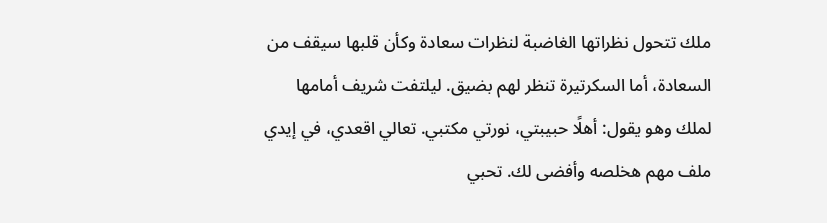ملك تتحول نظراتها الغاضبة لنظرات سعادة وكأن قلبها سيقف من السعادة، أما السكرتيرة تنظر لهم بضيق. ليلتفت شريف أمامها لملك وهو يقول: أهلًا حبيبتي، نورتي مكتبي. تعالي اقعدي، في إيدي ملف مهم هخلصه وأفضى لك. تحبي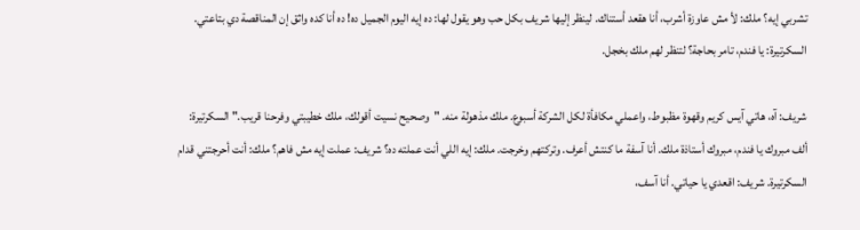تشربي إيه؟ ملك: لأ مش عاوزة أشرب، أنا هقعد أستناك. لينظر إليها شريف بكل حب وهو يقول لها: ده إيه اليوم الجميل ده! ده أنا كده واثق إن المناقصة دي بتاعتي. السكرتيرة: يا فندم، تامر بحاجة؟ لتنظر لهم ملك بخجل.

شريف: آه، هاتي آيس كريم وقهوة مظبوط، واعملي مكافأة لكل الشركة أسبوع. ملك مذهولة منه. "وصحيح نسيت أقولك، ملك خطيبتي وفرحنا قريب." السكرتيرة: ألف مبروك يا فندم، مبروك أستاذة ملك. أنا آسفة ما كنتش أعرف. وتركتهم وخرجت. ملك: إيه اللي أنت عملته ده؟ شريف: عملت إيه مش فاهم؟ ملك: أنت أحرجتني قدام السكرتيرة. شريف: اقعدي يا حياتي. أنا آسف،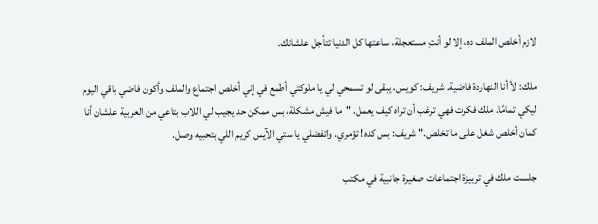لازم أخلص الملف ده، إلا لو أنتِ مستعجلة، ساعتها كل الدنيا تتأجل علشانك.

ملك: لأ أنا النهاردة فاضية. شريف: كويس، يبقى لو تسمحي لي يا ملوكتي أطمع في إني أخلص اجتماع والملف وأكون فاضي باقي اليوم ليكي تمامًا. ملك فكرت فهي ترغب أن تراه كيف يعمل. "ما فيش مشكلة، بس ممكن حد يجيب لي اللاب بتاعي من العربية علشان أنا كمان أخلص شغل على ما تخلص." شريف: بس كده! تؤمري. واتفضلي يا ستي الآيس كريم اللي بتحبيه وصل.

جلست ملك في تربيزة اجتماعات صغيرة جانبية في مكتب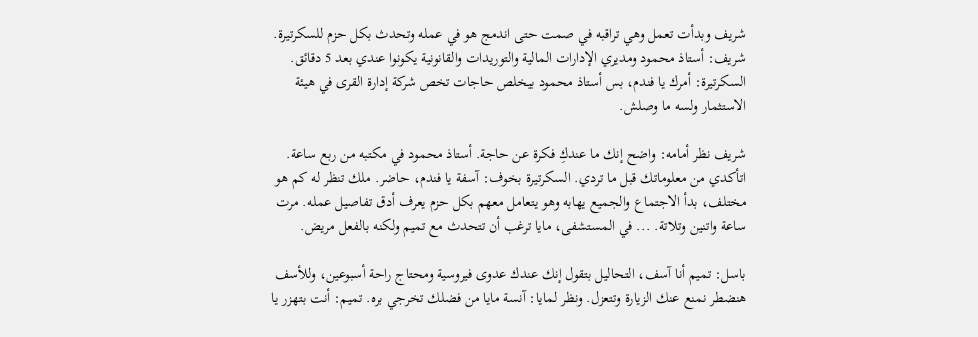شريف وبدأت تعمل وهي تراقبه في صمت حتى اندمج هو في عمله وتحدث بكل حزم للسكرتيرة. شريف: أستاذ محمود ومديري الإدارات المالية والتوريدات والقانونية يكونوا عندي بعد 5 دقائق. السكرتيرة: أمرك يا فندم، بس أستاذ محمود بيخلص حاجات تخص شركة إدارة القرى في هيئة الاستثمار ولسه ما وصلش.

شريف نظر أمامه: واضح إنك ما عندكِ فكرة عن حاجة. أستاذ محمود في مكتبه من ربع ساعة. اتأكدي من معلوماتك قبل ما تردي. السكرتيرة بخوف: آسفة يا فندم، حاضر. ملك تنظر له كم هو مختلف، بدأ الاجتماع والجميع يهابه وهو يتعامل معهم بكل حزم يعرف أدق تفاصيل عمله. مرت ساعة واتنين وتلاتة. ... في المستشفى، مايا ترغب أن تتحدث مع تميم ولكنه بالفعل مريض.

باسل: تميم أنا آسف، التحاليل بتقول إنك عندك عدوى فيروسية ومحتاج راحة أسبوعين، وللأسف هنضطر نمنع عنك الزيارة وتتعزل. ونظر لمايا: آنسة مايا من فضلك تخرجي بره. تميم: أنت بتهزر يا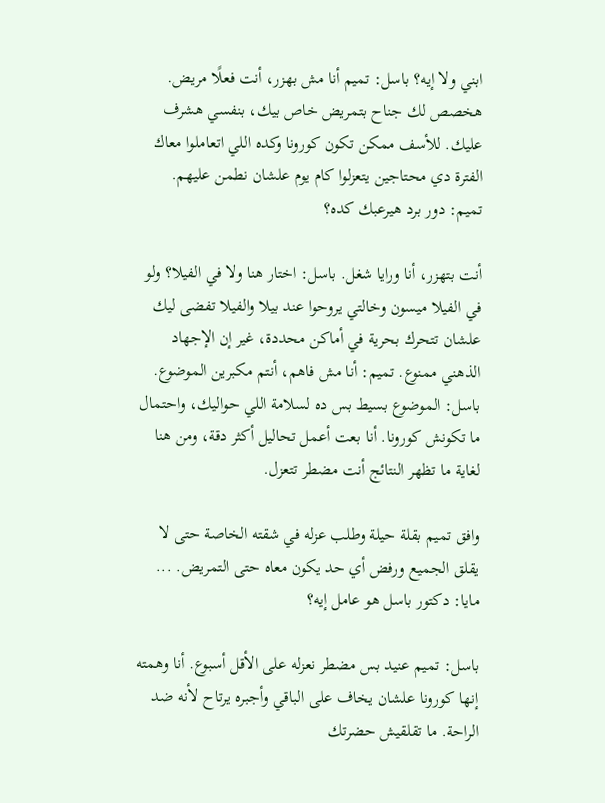ابني ولا إيه؟ باسل: تميم أنا مش بهزر، أنت فعلًا مريض. هخصص لك جناح بتمريض خاص بيك، بنفسي هشرف عليك. للأسف ممكن تكون كورونا وكده اللي اتعاملوا معاك الفترة دي محتاجين يتعزلوا كام يوم علشان نطمن عليهم. تميم: دور برد هيرعبك كده؟

أنت بتهزر، أنا ورايا شغل. باسل: اختار هنا ولا في الفيلا؟ ولو في الفيلا ميسون وخالتي يروحوا عند بيلا والفيلا تفضى ليك علشان تتحرك بحرية في أماكن محددة، غير إن الإجهاد الذهني ممنوع. تميم: أنا مش فاهم، أنتم مكبرين الموضوع. باسل: الموضوع بسيط بس ده لسلامة اللي حواليك، واحتمال ما تكونش كورونا. أنا بعت أعمل تحاليل أكثر دقة، ومن هنا لغاية ما تظهر النتائج أنت مضطر تتعزل.

وافق تميم بقلة حيلة وطلب عزله في شقته الخاصة حتى لا يقلق الجميع ورفض أي حد يكون معاه حتى التمريض. ... مايا: دكتور باسل هو عامل إيه؟

باسل: تميم عنيد بس مضطر نعزله على الأقل أسبوع. أنا وهمته إنها كورونا علشان يخاف على الباقي وأجبره يرتاح لأنه ضد الراحة. ما تقلقيش حضرتك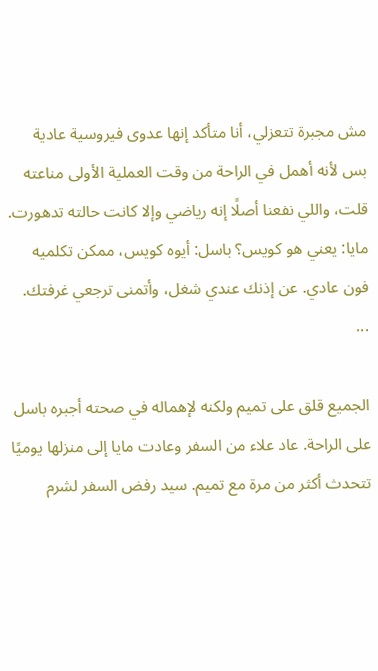مش مجبرة تتعزلي، أنا متأكد إنها عدوى فيروسية عادية بس لأنه أهمل في الراحة من وقت العملية الأولى مناعته قلت، واللي نفعنا أصلًا إنه رياضي وإلا كانت حالته تدهورت. مايا: يعني هو كويس؟ باسل: أيوه كويس، ممكن تكلميه فون عادي. عن إذنك عندي شغل، وأتمنى ترجعي غرفتك. ...

الجميع قلق على تميم ولكنه لإهماله في صحته أجبره باسل على الراحة. عاد علاء من السفر وعادت مايا إلى منزلها يوميًا تتحدث أكثر من مرة مع تميم. سيد رفض السفر لشرم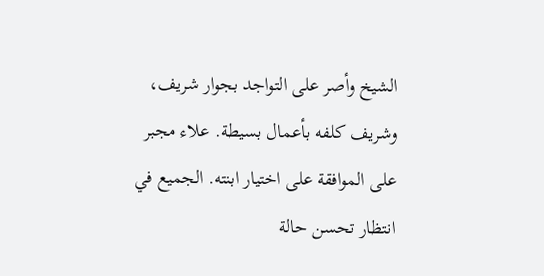الشيخ وأصر على التواجد بجوار شريف، وشريف كلفه بأعمال بسيطة. علاء مجبر على الموافقة على اختيار ابنته. الجميع في انتظار تحسن حالة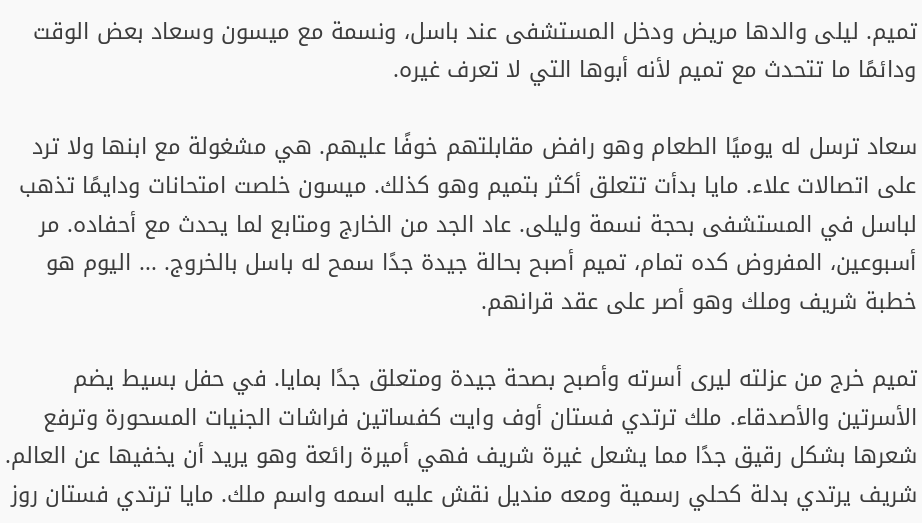تميم. ليلى والدها مريض ودخل المستشفى عند باسل، ونسمة مع ميسون وسعاد بعض الوقت ودائمًا ما تتحدث مع تميم لأنه أبوها التي لا تعرف غيره.

سعاد ترسل له يوميًا الطعام وهو رافض مقابلتهم خوفًا عليهم. هي مشغولة مع ابنها ولا ترد على اتصالات علاء. مايا بدأت تتعلق أكثر بتميم وهو كذلك. ميسون خلصت امتحانات ودايمًا تذهب لباسل في المستشفى بحجة نسمة وليلى. عاد الجد من الخارج ومتابع لما يحدث مع أحفاده. مر أسبوعين، المفروض كده تمام، تميم أصبح بحالة جيدة جدًا سمح له باسل بالخروج. ... اليوم هو خطبة شريف وملك وهو أصر على عقد قرانهم.

تميم خرج من عزلته ليرى أسرته وأصبح بصحة جيدة ومتعلق جدًا بمايا. في حفل بسيط يضم الأسرتين والأصدقاء. ملك ترتدي فستان أوف وايت كفساتين فراشات الجنيات المسحورة وترفع شعرها بشكل رقيق جدًا مما يشعل غيرة شريف فهي أميرة رائعة وهو يريد أن يخفيها عن العالم. شريف يرتدي بدلة كحلي رسمية ومعه منديل نقش عليه اسمه واسم ملك. مايا ترتدي فستان روز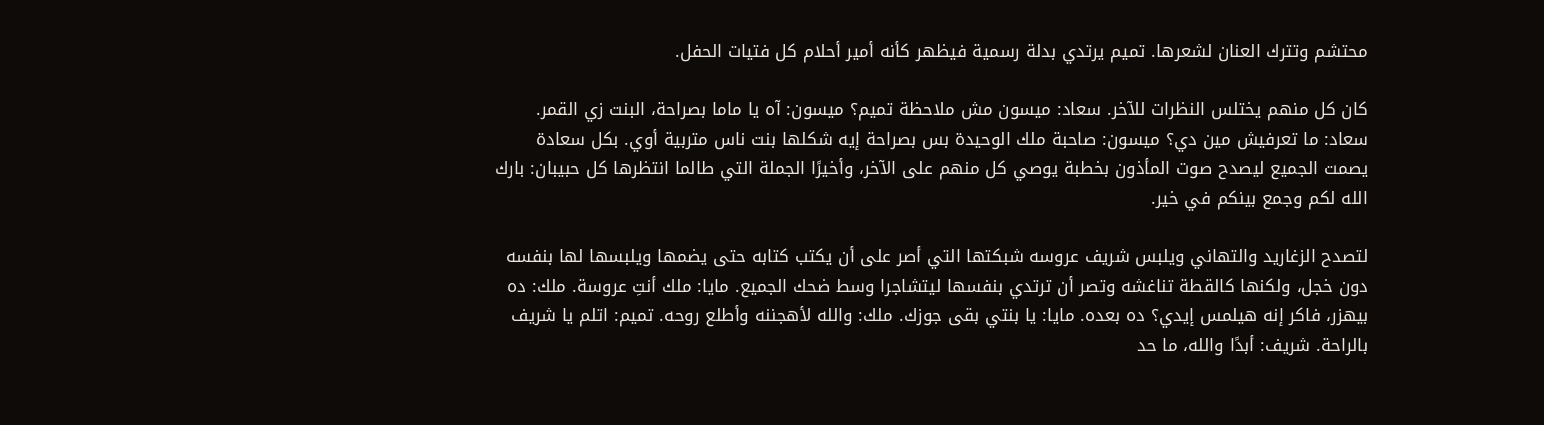محتشم وتترك العنان لشعرها. تميم يرتدي بدلة رسمية فيظهر كأنه أمير أحلام كل فتيات الحفل.

كان كل منهم يختلس النظرات للآخر. سعاد: ميسون مش ملاحظة تميم؟ ميسون: آه يا ماما بصراحة، البنت زي القمر. سعاد: ما تعرفيش مين دي؟ ميسون: صاحبة ملك الوحيدة بس بصراحة إيه شكلها بنت ناس متربية أوي. بكل سعادة يصمت الجميع ليصدح صوت المأذون بخطبة يوصي كل منهم على الآخر، وأخيرًا الجملة التي طالما انتظرها كل حبيبان: بارك الله لكم وجمع بينكم في خير.

لتصدح الزغاريد والتهاني ويلبس شريف عروسه شبكتها التي أصر على أن يكتب كتابه حتى يضمها ويلبسها لها بنفسه دون خجل، ولكنها كالقطة تناغشه وتصر أن ترتدي بنفسها ليتشاجرا وسط ضحك الجميع. مايا: ملك أنتِ عروسة. ملك: ده بيهزر، فاكر إنه هيلمس إيدي؟ ده بعده. مايا: يا بنتي بقى جوزك. ملك: والله لأهجننه وأطلع روحه. تميم: اتلم يا شريف بالراحة. شريف: أبدًا والله، ما حد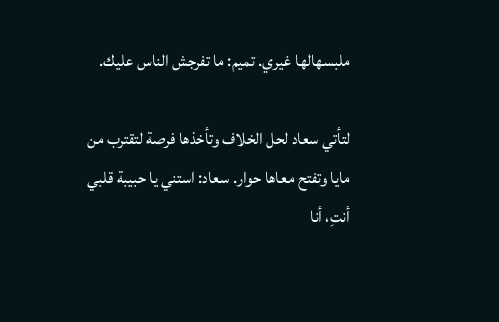ملبسهالها غيري. تميم: ما تفرجش الناس عليك.

لتأتي سعاد لحل الخلاف وتأخذها فرصة لتقترب من مايا وتفتح معاها حوار. سعاد: استني يا حبيبة قلبي أنتِ، أنا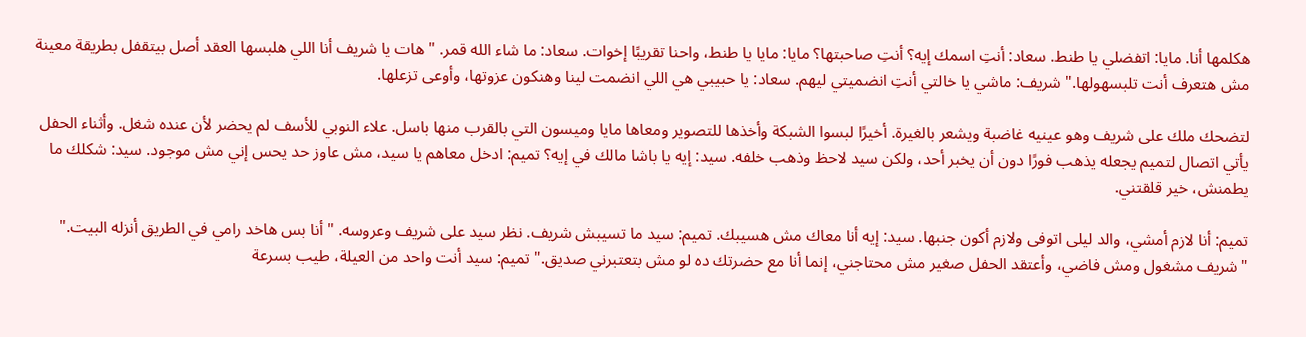هكلمها أنا. مايا: اتفضلي يا طنط. سعاد: أنتِ اسمك إيه؟ أنتِ صاحبتها؟ مايا: مايا يا طنط، واحنا تقريبًا إخوات. سعاد: ما شاء الله قمر. "هات يا شريف أنا اللي هلبسها العقد أصل بيتقفل بطريقة معينة مش هتعرف أنت تلبسهولها." شريف: ماشي يا خالتي أنتِ انضميتي ليهم. سعاد: يا حبيبي هي اللي انضمت لينا وهنكون عزوتها، وأوعى تزعلها.

لتضحك ملك على شريف وهو عينيه غاضبة ويشعر بالغيرة. أخيرًا لبسوا الشبكة وأخذها للتصوير ومعاها مايا وميسون التي بالقرب منها باسل. علاء النوبي للأسف لم يحضر لأن عنده شغل. وأثناء الحفل يأتي اتصال لتميم يجعله يذهب فورًا دون أن يخبر أحد، ولكن سيد لاحظ وذهب خلفه. سيد: إيه يا باشا مالك في إيه؟ تميم: ادخل معاهم يا سيد، مش عاوز حد يحس إني مش موجود. سيد: شكلك ما يطمنش، خير قلقتني.

تميم: أنا لازم أمشي، والد ليلى اتوفى ولازم أكون جنبها. سيد: إيه أنا معاك مش هسيبك. تميم: سيد ما تسيبش شريف. نظر سيد على شريف وعروسه. "أنا بس هاخد رامي في الطريق أنزله البيت." "شريف مشغول ومش فاضي، وأعتقد الحفل صغير مش محتاجني، إنما أنا مع حضرتك ده لو مش بتعتبرني صديق." تميم: سيد أنت واحد من العيلة، طيب بسرعة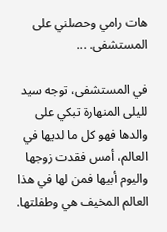هات رامي وحصلني على المستشفى. ...

في المستشفى، توجه سيد لليلى المنهارة تبكي على والدها فهو كل ما لديها في العالم، أمس فقدت زوجها واليوم أبيها فمن لها في هذا العالم المخيف هي وطفلتها.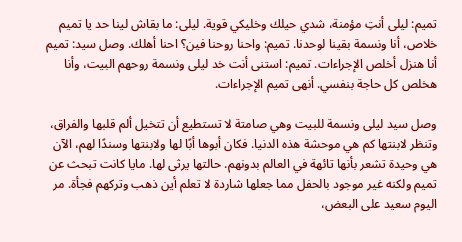تميم: ليلى أنتِ مؤمنة، شدي حيلك وخليكي قوية. ليلى: ما بقاش لينا حد يا تميم خلاص، أنا ونسمة بقينا لوحدنا. تميم: واحنا روحنا فين؟ احنا أهلك. وصل سيد: تميم أنا هنزل أخلص الإجراءات. تميم: استنى أنت خد ليلى ونسمة روحهم البيت، وأنا هخلص كل حاجة بنفسي. أنهى تميم الإجراءات.

وصل سيد ليلى ونسمة للبيت وهي صامتة لا تستطيع أن تتخيل ألم قلبها والفراق، وتنظر لابنتها كم هي موحشة هذه الدنيا. فكان أبوها أبًا لها ولابنتها وسندًا لهم، الآن هي وحيدة تشعر بأنها تائهة في العالم بدونهم. حالتها يرثى لها. مايا كانت تبحث عن تميم ولكنه غير موجود بالحفل مما جعلها شاردة لا تعلم أين ذهب وتركهم فجأة. مر اليوم سعيد على البعض،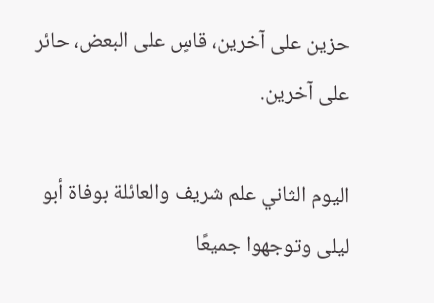حزين على آخرين، قاسٍ على البعض، حائر على آخرين.

اليوم الثاني علم شريف والعائلة بوفاة أبو ليلى وتوجهوا جميعًا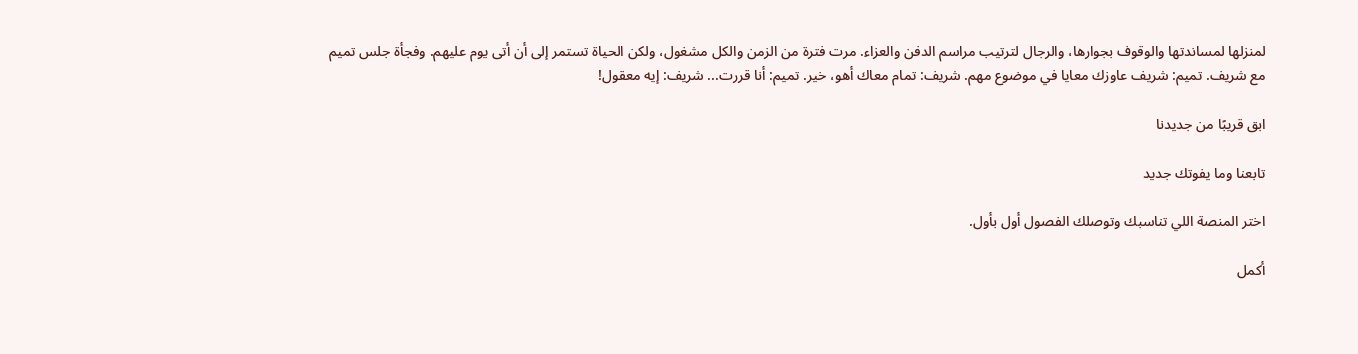لمنزلها لمساندتها والوقوف بجوارها، والرجال لترتيب مراسم الدفن والعزاء. مرت فترة من الزمن والكل مشغول، ولكن الحياة تستمر إلى أن أتى يوم عليهم. وفجأة جلس تميم مع شريف. تميم: شريف عاوزك معايا في موضوع مهم. شريف: تمام معاك أهو، خير. تميم: أنا قررت... شريف: إيه معقول!

ابق قريبًا من جديدنا

تابعنا وما يفوتك جديد

اختر المنصة اللي تناسبك وتوصلك الفصول أول بأول.

أكمل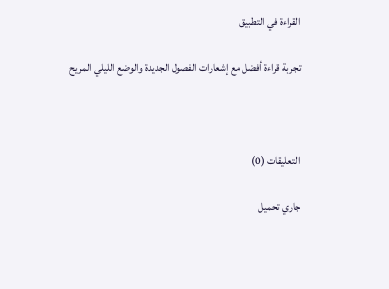القراءة في التطبيق

تجربة قراءة أفضل مع إشعارات الفصول الجديدة والوضع الليلي المريح



التعليقات (0)

جاري تحميل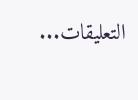التعليقات...